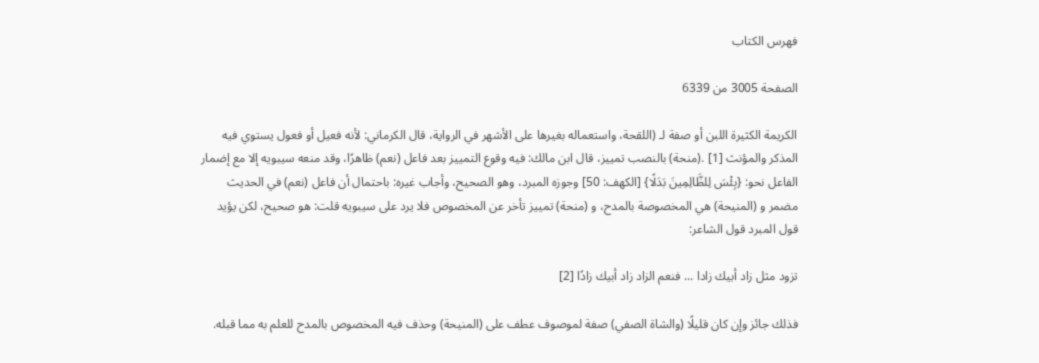فهرس الكتاب

الصفحة 3005 من 6339

الكريمة الكثيرة اللبن أو صفة لـ (اللقحة، واستعماله بغيرها على الأشهر في الرواية، قال الكرماني: لأنه فعيل أو فعول يستوي فيه المذكر والمؤنث [1] .(منحة) بالنصب تمييز، قال ابن مالك: فيه وقوع التمييز بعد فاعل (نعم) ظاهرًا، وقد منعه سيبويه إلا مع إضمار الفاعل نحو: {بِئْسَ لِلظَّالِمِينَ بَدَلًا} [الكهف: 50] وجوزه المبرد، وهو الصحيح، وأجاب غيره: باحتمال أن فاعل (نعم) في الحديث مضمر و (المنيحة) هي المخصوصة بالمدح، و (منحة) تمييز تأخر عن المخصوص فلا يرد على سيبويه قلت: هو صحيح، لكن يؤيد قول المبرد قول الشاعر:

تزود مثل زاد أبيك زادا ... فنعم الزاد زاد أبيك زادًا [2]

فذلك جائز وإن كان قليلًا (والشاة الصفي) صفة لموصوف عطف على (المنيحة) وحذف فيه المخصوص بالمدح للعلم به مما قبله.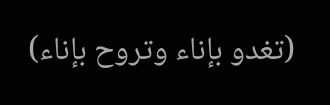(تغدو بإناء وتروح بإناء)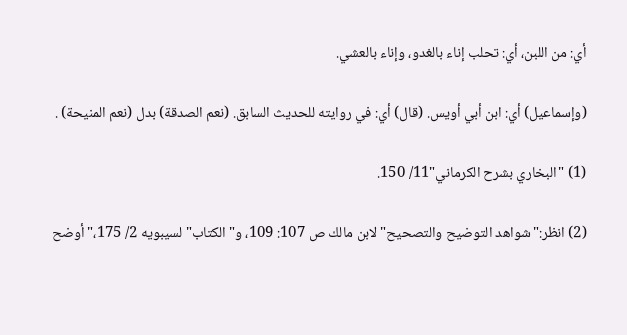أي: من اللبن، أي: تحلب إناء بالغدو، وإناء بالعشي.

(وإسماعيل) أي: ابن أبي أويس. (قال) أي: في روايته للحديث السابق. (نعم الصدقة) بدل (نعم المنيحة) .

(1) "البخاري بشرح الكرماني"11/ 150.

(2) انظر:"شواهد التوضيح والتصحيح"لابن مالك ص 107: 109، و"الكتاب"لسيبويه 2/ 175،"أوضح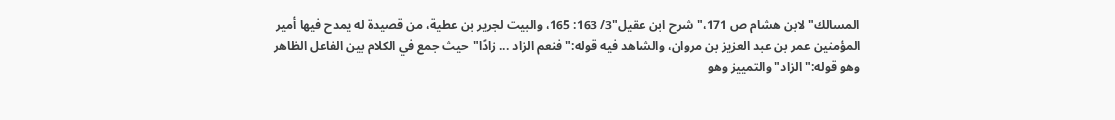المسالك"لابن هشام ص 171،"شرح ابن عقيل"3/ 163: 165، والبيت لجرير بن عطية، من قصيدة له يمدح فيها أمير المؤمنين عمر بن عبد العزيز بن مروان، والشاهد فيه قوله:"فنعم الزاد ... زادًا"حيث جمع في الكلام بين الفاعل الظاهر وهو قوله:"الزاد"والتمييز وهو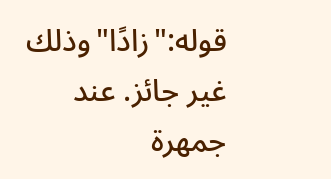قوله:"زادًا"وذلك غير جائز. عند جمهرة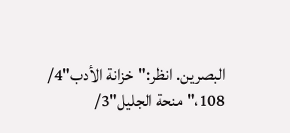البصرين. انظر:"خزانة الأدب"4/ 108،"منحة الجليل"3/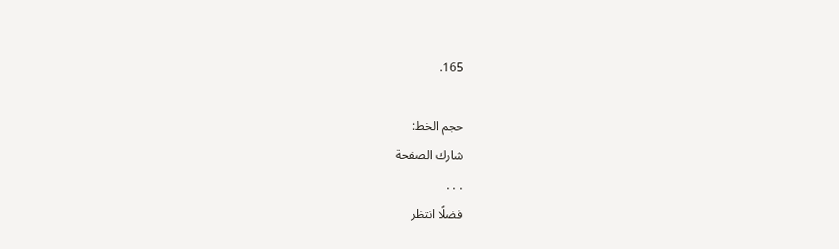165.

حجم الخط:
شارك الصفحة
. . .
فضلًا انتظر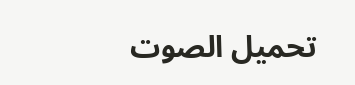تحميل الصوت